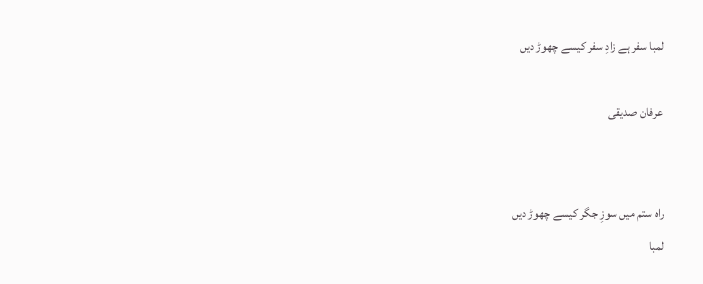لمبا سفر ہے زادِ سفر کیسے چھوڑ دیں

عرفان صدیقی


راہ ستم میں سوزِ جگر کیسے چھوڑ دیں
لمبا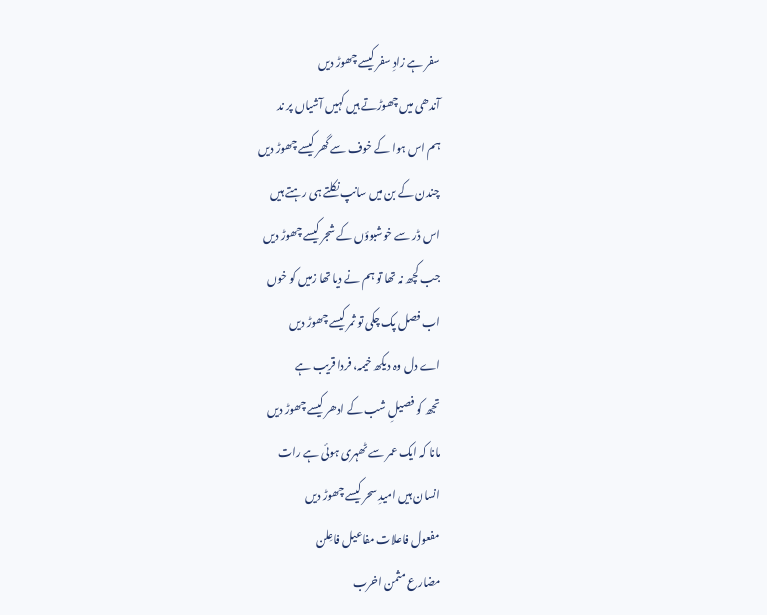سفر ہے زادِ سفر کیسے چھوڑ دیں
آندھی میں چھوڑتے ہیں کہیں آشیاں پر ند
ہم اس ہوا کے خوف سے گھر کیسے چھوڑ دیں
چندن کے بن میں سانپ نکلتے ہی رہتے ہیں
اس ڈر سے خوشبوؤں کے شجر کیسے چھوڑ دیں
جب کچھ نہ تھا تو ہم نے دیا تھا زمیں کو خوں
اب فصل پک چکی تو ثمر کیسے چھوڑ دیں
اے دل وہ دیکھ خیمہ، فردا قریب ہے
تجھ کو فصیلِ شب کے ادھر کیسے چھوڑ دیں
مانا کہ ایک عمر سے ٹھہری ہوئی ہے رات
انسان ہیں امیدِ سحر کیسے چھوڑ دیں
مفعول فاعلات مفاعیل فاعِلن
مضارع مثمن اخرب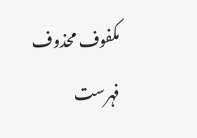مکفوف محذوف
فہرست